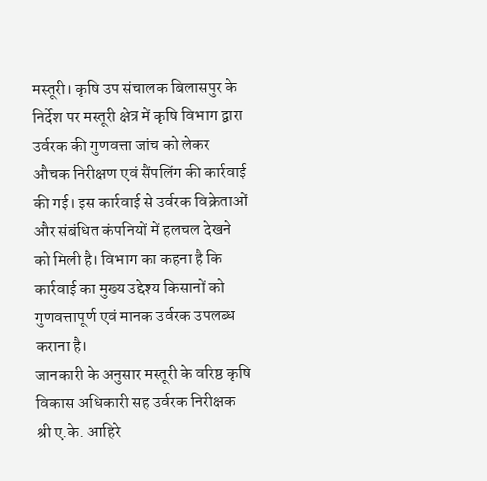मस्तूरी। कृषि उप संचालक बिलासपुर के निर्देश पर मस्तूरी क्षेत्र में कृषि विभाग द्वारा उर्वरक की गुणवत्ता जांच को लेकर औचक निरीक्षण एवं सैंपलिंग की कार्रवाई की गई। इस कार्रवाई से उर्वरक विक्रेताओं और संबंधित कंपनियों में हलचल देखने को मिली है। विभाग का कहना है कि कार्रवाई का मुख्य उद्देश्य किसानों को गुणवत्तापूर्ण एवं मानक उर्वरक उपलब्ध कराना है।
जानकारी के अनुसार मस्तूरी के वरिष्ठ कृषि विकास अधिकारी सह उर्वरक निरीक्षक श्री ए.के. आहिरे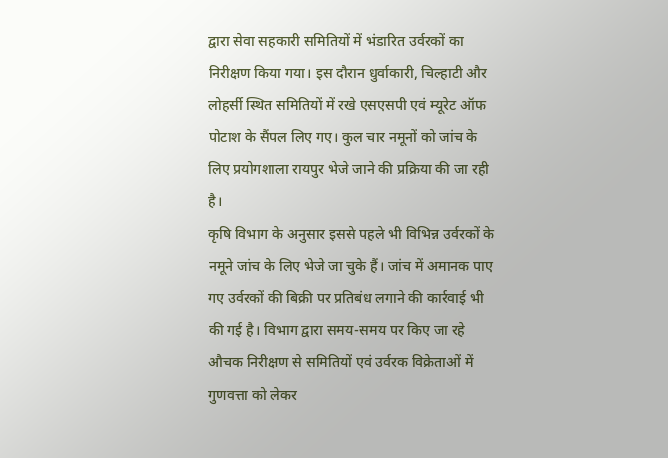द्वारा सेवा सहकारी समितियों में भंडारित उर्वरकों का निरीक्षण किया गया। इस दौरान धुर्वाकारी, चिल्हाटी और लोहर्सी स्थित समितियों में रखे एसएसपी एवं म्यूरेट ऑफ पोटाश के सैंपल लिए गए। कुल चार नमूनों को जांच के लिए प्रयोगशाला रायपुर भेजे जाने की प्रक्रिया की जा रही है।
कृषि विभाग के अनुसार इससे पहले भी विभिन्न उर्वरकों के नमूने जांच के लिए भेजे जा चुके हैं। जांच में अमानक पाए गए उर्वरकों की बिक्री पर प्रतिबंध लगाने की कार्रवाई भी की गई है। विभाग द्वारा समय-समय पर किए जा रहे औचक निरीक्षण से समितियों एवं उर्वरक विक्रेताओं में गुणवत्ता को लेकर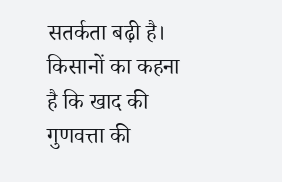सतर्कता बढ़ी है।
किसानों का कहना है कि खाद की गुणवत्ता की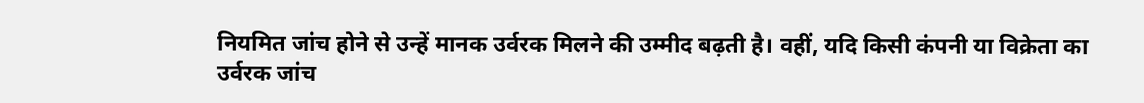नियमित जांच होने से उन्हें मानक उर्वरक मिलने की उम्मीद बढ़ती है। वहीं, यदि किसी कंपनी या विक्रेता का उर्वरक जांच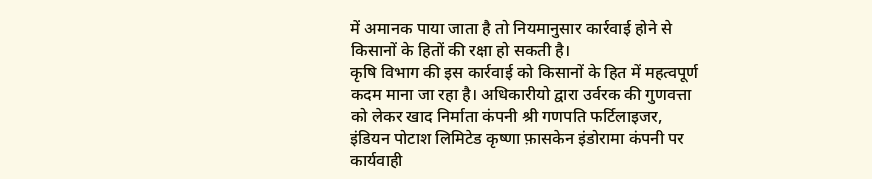में अमानक पाया जाता है तो नियमानुसार कार्रवाई होने से किसानों के हितों की रक्षा हो सकती है।
कृषि विभाग की इस कार्रवाई को किसानों के हित में महत्वपूर्ण कदम माना जा रहा है। अधिकारीयो द्वारा उर्वरक की गुणवत्ता को लेकर खाद निर्माता कंपनी श्री गणपति फर्टिलाइजर, इंडियन पोटाश लिमिटेड कृष्णा फ़ासकेन इंडोरामा कंपनी पर कार्यवाही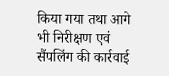किया गया तथा आगे भी निरीक्षण एवं सैंपलिंग की कार्रवाई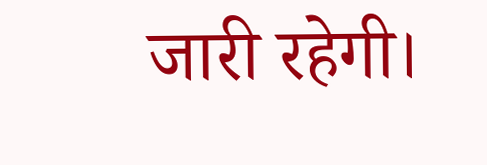जारी रहेगी।